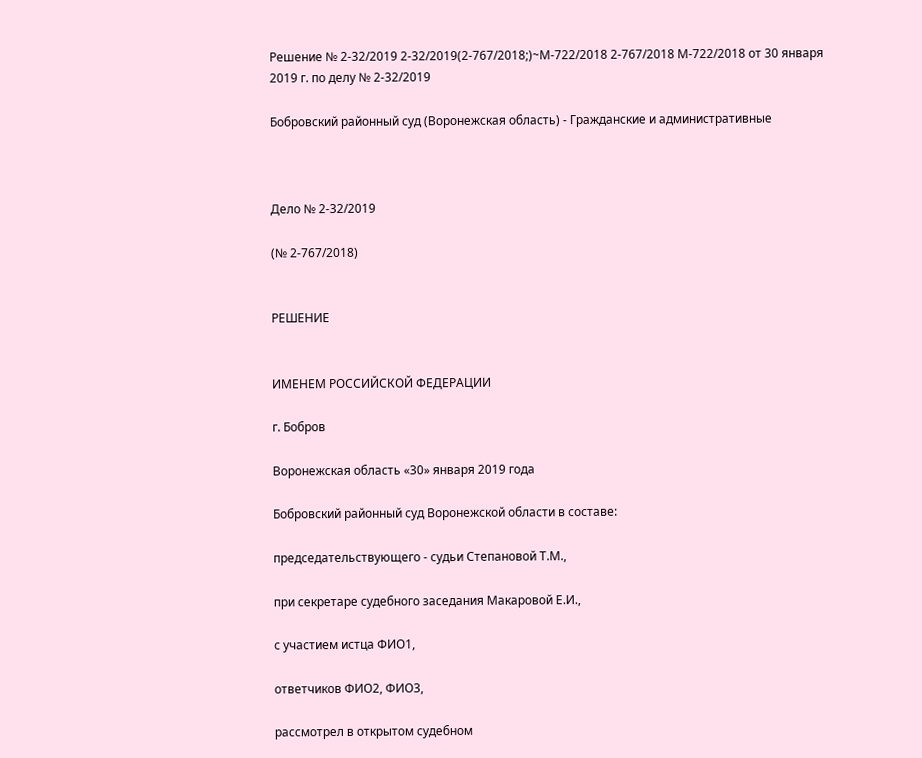Решение № 2-32/2019 2-32/2019(2-767/2018;)~М-722/2018 2-767/2018 М-722/2018 от 30 января 2019 г. по делу № 2-32/2019

Бобровский районный суд (Воронежская область) - Гражданские и административные



Дело № 2-32/2019

(№ 2-767/2018)


РЕШЕНИЕ


ИМЕНЕМ РОССИЙСКОЙ ФЕДЕРАЦИИ

г. Бобров

Воронежская область «30» января 2019 года

Бобровский районный суд Воронежской области в составе:

председательствующего - судьи Степановой Т.М.,

при секретаре судебного заседания Макаровой Е.И.,

с участием истца ФИО1,

ответчиков ФИО2, ФИО3,

рассмотрел в открытом судебном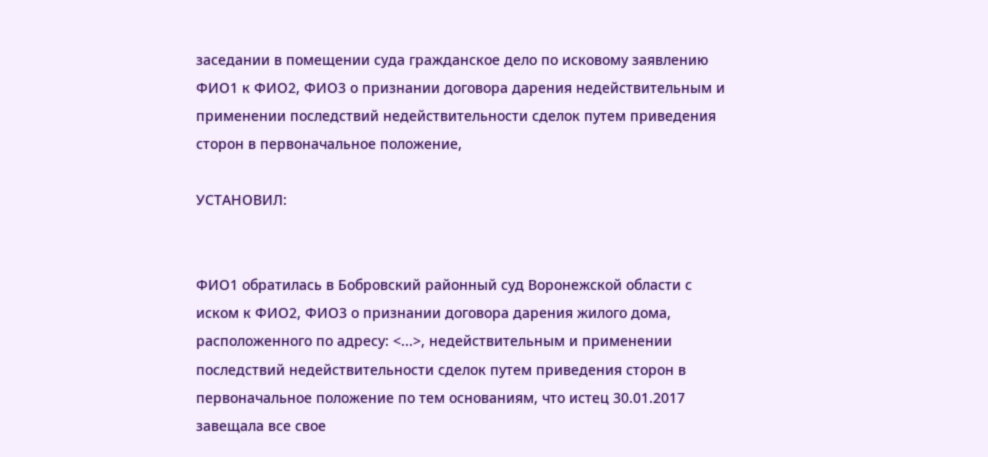заседании в помещении суда гражданское дело по исковому заявлению ФИО1 к ФИО2, ФИО3 о признании договора дарения недействительным и применении последствий недействительности сделок путем приведения сторон в первоначальное положение,

УСТАНОВИЛ:


ФИО1 обратилась в Бобровский районный суд Воронежской области с иском к ФИО2, ФИО3 о признании договора дарения жилого дома, расположенного по адресу: <...>, недействительным и применении последствий недействительности сделок путем приведения сторон в первоначальное положение по тем основаниям, что истец 30.01.2017 завещала все свое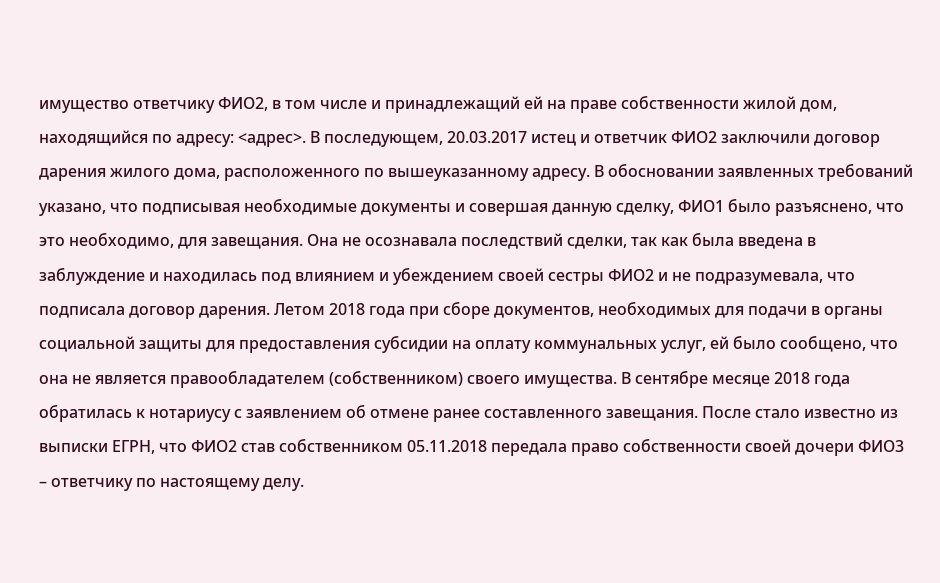имущество ответчику ФИО2, в том числе и принадлежащий ей на праве собственности жилой дом, находящийся по адресу: <адрес>. В последующем, 20.03.2017 истец и ответчик ФИО2 заключили договор дарения жилого дома, расположенного по вышеуказанному адресу. В обосновании заявленных требований указано, что подписывая необходимые документы и совершая данную сделку, ФИО1 было разъяснено, что это необходимо, для завещания. Она не осознавала последствий сделки, так как была введена в заблуждение и находилась под влиянием и убеждением своей сестры ФИО2 и не подразумевала, что подписала договор дарения. Летом 2018 года при сборе документов, необходимых для подачи в органы социальной защиты для предоставления субсидии на оплату коммунальных услуг, ей было сообщено, что она не является правообладателем (собственником) своего имущества. В сентябре месяце 2018 года обратилась к нотариусу с заявлением об отмене ранее составленного завещания. После стало известно из выписки ЕГРН, что ФИО2 став собственником 05.11.2018 передала право собственности своей дочери ФИО3 – ответчику по настоящему делу.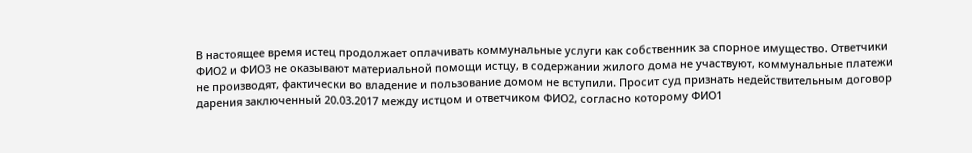В настоящее время истец продолжает оплачивать коммунальные услуги как собственник за спорное имущество. Ответчики ФИО2 и ФИО3 не оказывают материальной помощи истцу, в содержании жилого дома не участвуют, коммунальные платежи не производят, фактически во владение и пользование домом не вступили. Просит суд признать недействительным договор дарения заключенный 20.03.2017 между истцом и ответчиком ФИО2, согласно которому ФИО1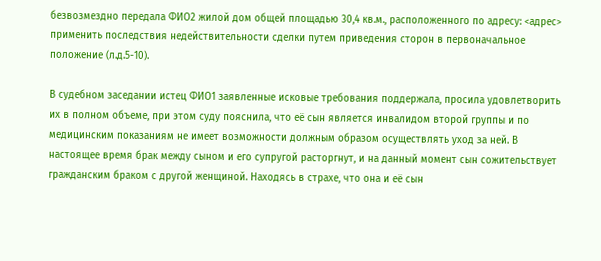безвозмездно передала ФИО2 жилой дом общей площадью 30,4 кв.м., расположенного по адресу: <адрес> применить последствия недействительности сделки путем приведения сторон в первоначальное положение (л.д.5-10).

В судебном заседании истец ФИО1 заявленные исковые требования поддержала, просила удовлетворить их в полном объеме, при этом суду пояснила, что её сын является инвалидом второй группы и по медицинским показаниям не имеет возможности должным образом осуществлять уход за ней. В настоящее время брак между сыном и его супругой расторгнут, и на данный момент сын сожительствует гражданским браком с другой женщиной. Находясь в страхе, что она и её сын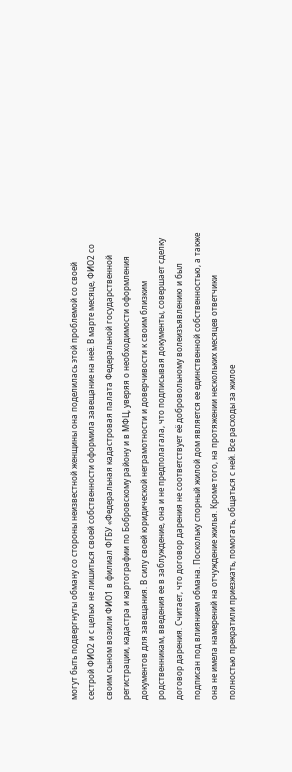могут быть подвергнуты обману со стороны неизвестной женщины она поделилась этой проблемой со своей сестрой ФИО2 и с целью не лишиться своей собственности оформила завещание на неё. В марте месяце, ФИО2 со своим сыном возили ФИО1 в филиал ФГБУ «Федеральная кадастровая палата Федеральной государственной регистрации, кадастра и картографии по Бобровскому району и в МФЦ, уверяя о необходимости оформления документов для завещания. В силу своей юридической неграмотности и доверчивости к своим близким родственникам, введения ее в заблуждение, она и не предполагала, что подписывая документы, совершает сделку договор дарения. Считает, что договор дарения не соответствует её добровольному волеизъявлению и был подписан под влиянием обмана. Поскольку спорный жилой дом является ее единственной собственностью, а также она не имела намерений на отчуждение жилья. Кроме того, на протяжении нескольких месяцев ответчики полностью прекратили приезжать, помогать, общаться с ней. Все расходы за жилое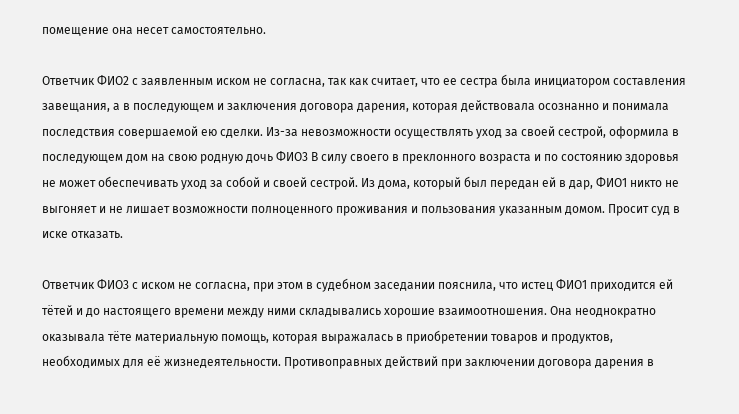помещение она несет самостоятельно.

Ответчик ФИО2 с заявленным иском не согласна, так как считает, что ее сестра была инициатором составления завещания, а в последующем и заключения договора дарения, которая действовала осознанно и понимала последствия совершаемой ею сделки. Из-за невозможности осуществлять уход за своей сестрой, оформила в последующем дом на свою родную дочь ФИО3 В силу своего в преклонного возраста и по состоянию здоровья не может обеспечивать уход за собой и своей сестрой. Из дома, который был передан ей в дар, ФИО1 никто не выгоняет и не лишает возможности полноценного проживания и пользования указанным домом. Просит суд в иске отказать.

Ответчик ФИО3 с иском не согласна, при этом в судебном заседании пояснила, что истец ФИО1 приходится ей тётей и до настоящего времени между ними складывались хорошие взаимоотношения. Она неоднократно оказывала тёте материальную помощь, которая выражалась в приобретении товаров и продуктов, необходимых для её жизнедеятельности. Противоправных действий при заключении договора дарения в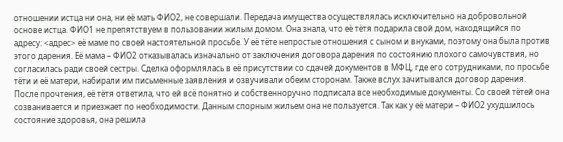отношении истца ни она, ни её мать ФИО2, не совершали. Передача имущества осуществлялась исключительно на добровольной основе истца. ФИО1 не препятствуем в пользовании жилым домом. Она знала, что её тётя подарила свой дом, находящийся по адресу: <адрес> её маме по своей настоятельной просьбе. У её тёте непростые отношения с сыном и внуками, поэтому она была против этого дарения. Её мама – ФИО2 отказывалась изначально от заключения договора дарения по состоянию плохого самочувствия, но согласилась ради своей сестры. Сделка оформлялась в её присутствии со сдачей документов в МФЦ, где его сотрудниками, по просьбе тёти и её матери, набирали им письменные заявления и озвучивали обеим сторонам. Также вслух зачитывался договор дарения. После прочтения, её тётя ответила, что ей всё понятно и собственноручно подписала все необходимые документы. Со своей тётей она созванивается и приезжает по необходимости. Данным спорным жильем она не пользуется. Так как у её матери – ФИО2 ухудшилось состояние здоровья, она решила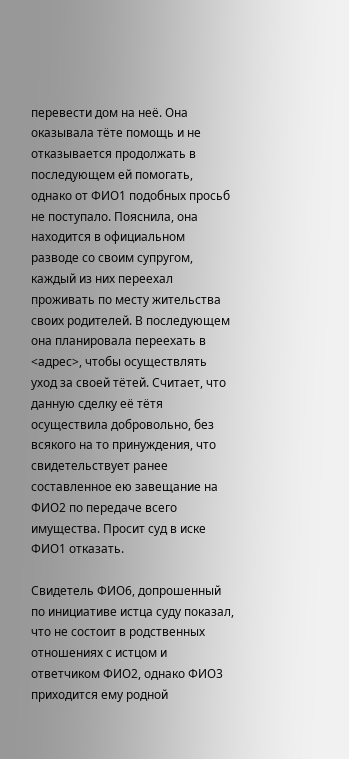перевести дом на неё. Она оказывала тёте помощь и не отказывается продолжать в последующем ей помогать, однако от ФИО1 подобных просьб не поступало. Пояснила, она находится в официальном разводе со своим супругом, каждый из них переехал проживать по месту жительства своих родителей. В последующем она планировала переехать в <адрес>, чтобы осуществлять уход за своей тётей. Считает, что данную сделку её тётя осуществила добровольно, без всякого на то принуждения, что свидетельствует ранее составленное ею завещание на ФИО2 по передаче всего имущества. Просит суд в иске ФИО1 отказать.

Свидетель ФИО6, допрошенный по инициативе истца суду показал, что не состоит в родственных отношениях с истцом и ответчиком ФИО2, однако ФИО3 приходится ему родной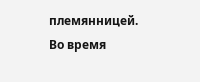племянницей. Во время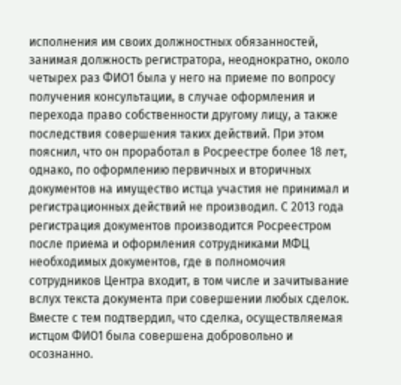исполнения им своих должностных обязанностей, занимая должность регистратора, неоднократно, около четырех раз ФИО1 была у него на приеме по вопросу получения консультации, в случае оформления и перехода право собственности другому лицу, а также последствия совершения таких действий. При этом пояснил, что он проработал в Росреестре более 18 лет, однако, по оформлению первичных и вторичных документов на имущество истца участия не принимал и регистрационных действий не производил. С 2013 года регистрация документов производится Росреестром после приема и оформления сотрудниками МФЦ необходимых документов, где в полномочия сотрудников Центра входит, в том числе и зачитывание вслух текста документа при совершении любых сделок. Вместе с тем подтвердил, что сделка, осуществляемая истцом ФИО1 была совершена добровольно и осознанно.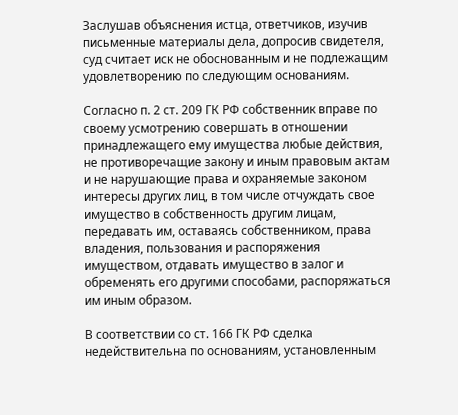Заслушав объяснения истца, ответчиков, изучив письменные материалы дела, допросив свидетеля, суд считает иск не обоснованным и не подлежащим удовлетворению по следующим основаниям.

Согласно п. 2 ст. 209 ГК РФ собственник вправе по своему усмотрению совершать в отношении принадлежащего ему имущества любые действия, не противоречащие закону и иным правовым актам и не нарушающие права и охраняемые законом интересы других лиц, в том числе отчуждать свое имущество в собственность другим лицам, передавать им, оставаясь собственником, права владения, пользования и распоряжения имуществом, отдавать имущество в залог и обременять его другими способами, распоряжаться им иным образом.

В соответствии со ст. 166 ГК РФ сделка недействительна по основаниям, установленным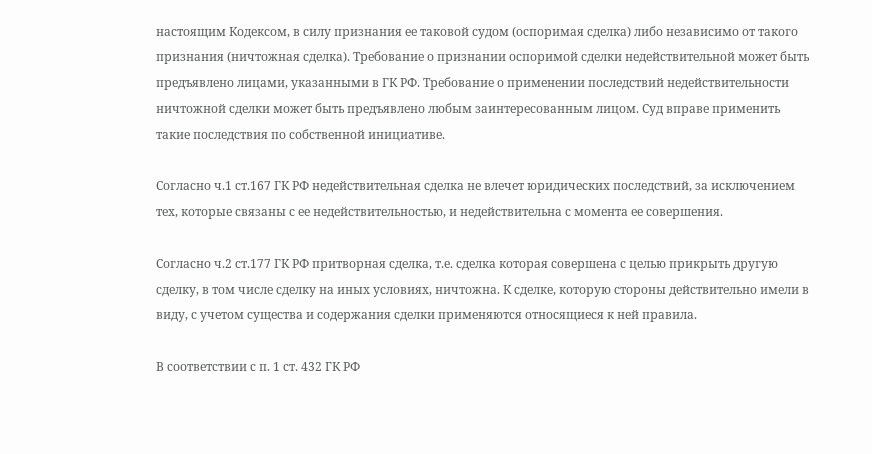настоящим Кодексом, в силу признания ее таковой судом (оспоримая сделка) либо независимо от такого признания (ничтожная сделка). Требование о признании оспоримой сделки недействительной может быть предъявлено лицами, указанными в ГК РФ. Требование о применении последствий недействительности ничтожной сделки может быть предъявлено любым заинтересованным лицом. Суд вправе применить такие последствия по собственной инициативе.

Согласно ч.1 ст.167 ГК РФ недействительная сделка не влечет юридических последствий, за исключением тех, которые связаны с ее недействительностью, и недействительна с момента ее совершения.

Согласно ч.2 ст.177 ГК РФ притворная сделка, т.е. сделка которая совершена с целью прикрыть другую сделку, в том числе сделку на иных условиях, ничтожна. К сделке, которую стороны действительно имели в виду, с учетом существа и содержания сделки применяются относящиеся к ней правила.

В соответствии с п. 1 ст. 432 ГК РФ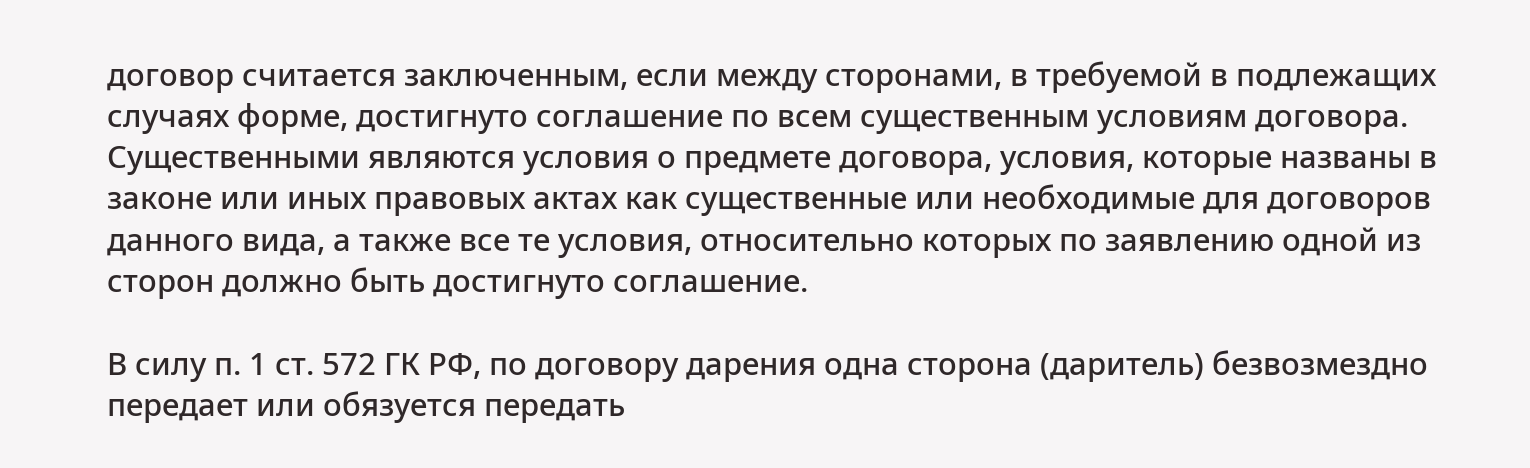договор считается заключенным, если между сторонами, в требуемой в подлежащих случаях форме, достигнуто соглашение по всем существенным условиям договора. Существенными являются условия о предмете договора, условия, которые названы в законе или иных правовых актах как существенные или необходимые для договоров данного вида, а также все те условия, относительно которых по заявлению одной из сторон должно быть достигнуто соглашение.

В силу п. 1 ст. 572 ГК РФ, по договору дарения одна сторона (даритель) безвозмездно передает или обязуется передать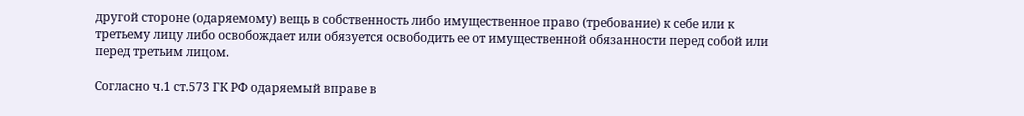другой стороне (одаряемому) вещь в собственность либо имущественное право (требование) к себе или к третьему лицу либо освобождает или обязуется освободить ее от имущественной обязанности перед собой или перед третьим лицом.

Согласно ч.1 ст.573 ГК РФ одаряемый вправе в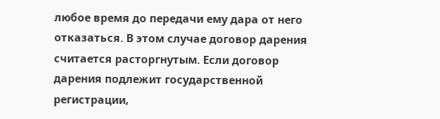любое время до передачи ему дара от него отказаться. В этом случае договор дарения считается расторгнутым. Если договор дарения подлежит государственной регистрации,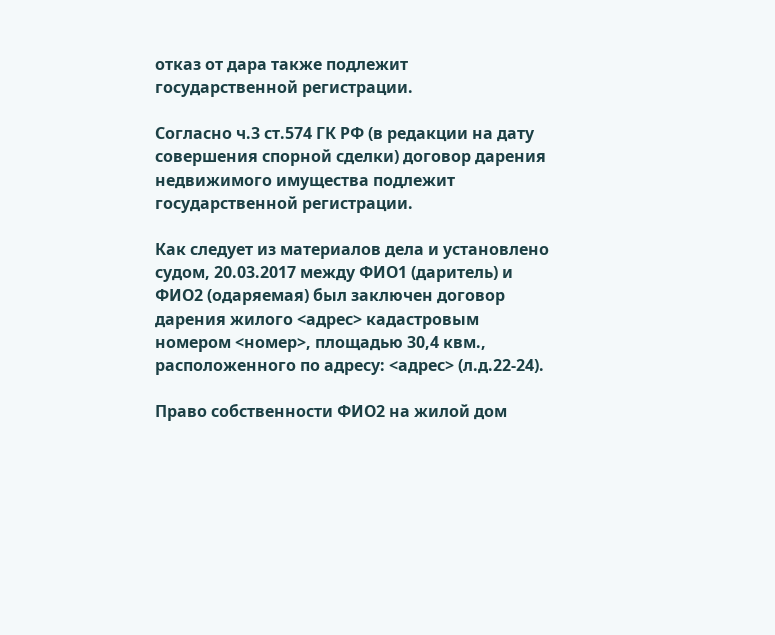отказ от дара также подлежит государственной регистрации.

Согласно ч.3 ст.574 ГК РФ (в редакции на дату совершения спорной сделки) договор дарения недвижимого имущества подлежит государственной регистрации.

Как следует из материалов дела и установлено судом, 20.03.2017 между ФИО1 (даритель) и ФИО2 (одаряемая) был заключен договор дарения жилого <адрес> кадастровым номером <номер>, площадью 30,4 квм., расположенного по адресу: <адрес> (л.д.22-24).

Право собственности ФИО2 на жилой дом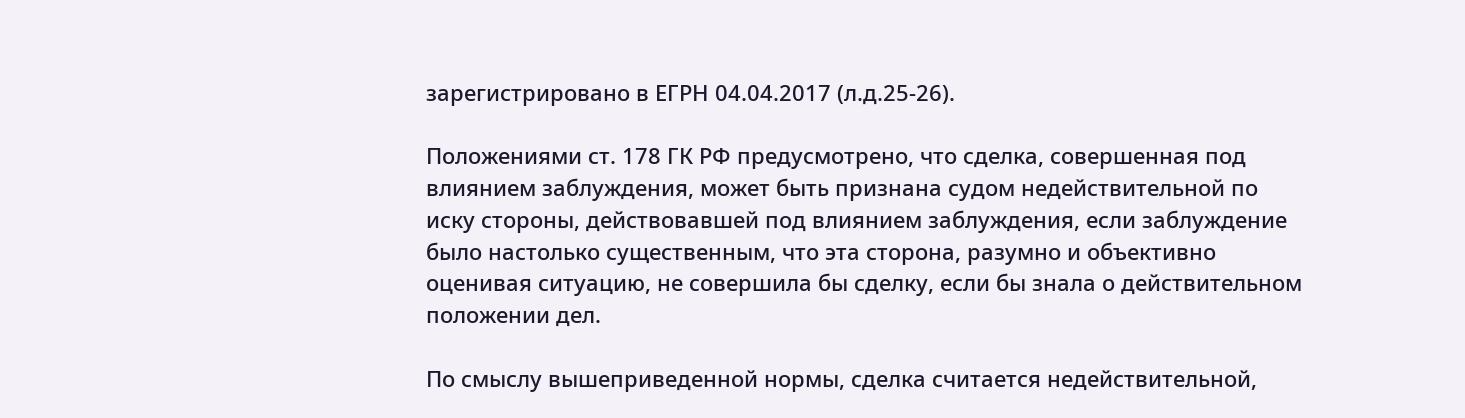зарегистрировано в ЕГРН 04.04.2017 (л.д.25-26).

Положениями ст. 178 ГК РФ предусмотрено, что сделка, совершенная под влиянием заблуждения, может быть признана судом недействительной по иску стороны, действовавшей под влиянием заблуждения, если заблуждение было настолько существенным, что эта сторона, разумно и объективно оценивая ситуацию, не совершила бы сделку, если бы знала о действительном положении дел.

По смыслу вышеприведенной нормы, сделка считается недействительной,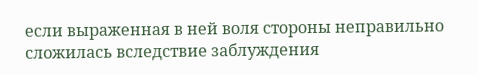если выраженная в ней воля стороны неправильно сложилась вследствие заблуждения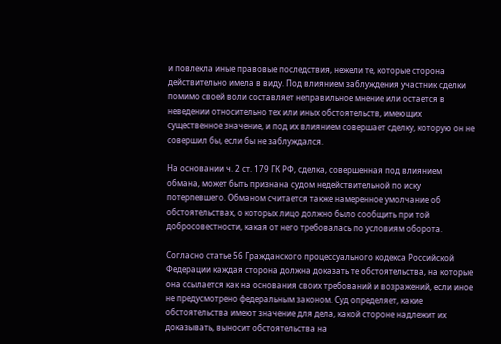и повлекла иные правовые последствия, нежели те, которые сторона действительно имела в виду. Под влиянием заблуждения участник сделки помимо своей воли составляет неправильное мнение или остается в неведении относительно тех или иных обстоятельств, имеющих существенное значение, и под их влиянием совершает сделку, которую он не совершил бы, если бы не заблуждался.

На основании ч. 2 ст. 179 ГК РФ, сделка, совершенная под влиянием обмана, может быть признана судом недействительной по иску потерпевшего. Обманом считается также намеренное умолчание об обстоятельствах, о которых лицо должно было сообщить при той добросовестности, какая от него требовалась по условиям оборота.

Согласно статье 56 Гражданского процессуального кодекса Российской Федерации каждая сторона должна доказать те обстоятельства, на которые она ссылается как на основания своих требований и возражений, если иное не предусмотрено федеральным законом. Суд определяет, какие обстоятельства имеют значение для дела, какой стороне надлежит их доказывать, выносит обстоятельства на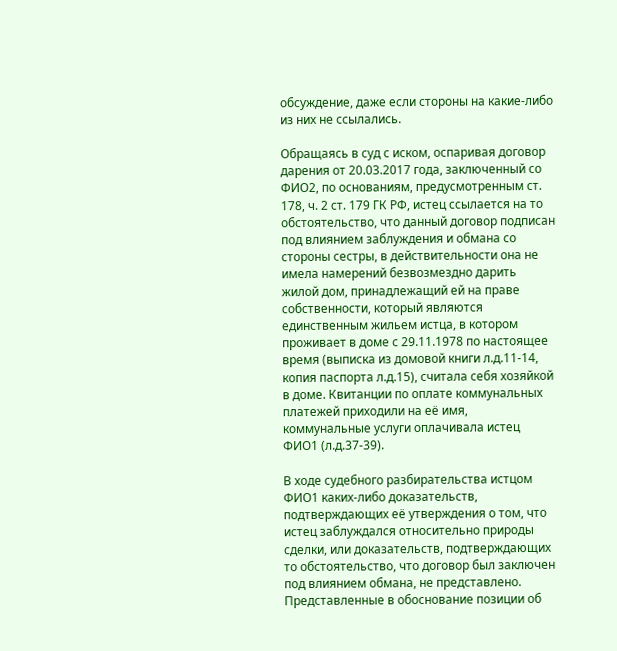обсуждение, даже если стороны на какие-либо из них не ссылались.

Обращаясь в суд с иском, оспаривая договор дарения от 20.03.2017 года, заключенный со ФИО2, по основаниям, предусмотренным ст. 178, ч. 2 ст. 179 ГК РФ, истец ссылается на то обстоятельство, что данный договор подписан под влиянием заблуждения и обмана со стороны сестры, в действительности она не имела намерений безвозмездно дарить жилой дом, принадлежащий ей на праве собственности, который являются единственным жильем истца, в котором проживает в доме с 29.11.1978 по настоящее время (выписка из домовой книги л.д.11-14, копия паспорта л.д.15), считала себя хозяйкой в доме. Квитанции по оплате коммунальных платежей приходили на её имя, коммунальные услуги оплачивала истец ФИО1 (л.д.37-39).

В ходе судебного разбирательства истцом ФИО1 каких-либо доказательств, подтверждающих её утверждения о том, что истец заблуждался относительно природы сделки, или доказательств, подтверждающих то обстоятельство, что договор был заключен под влиянием обмана, не представлено. Представленные в обоснование позиции об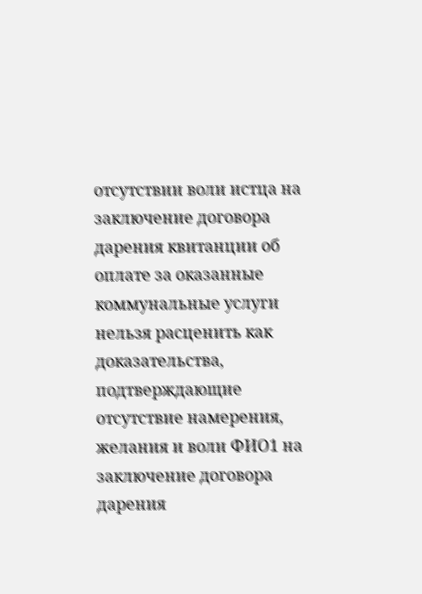отсутствии воли истца на заключение договора дарения квитанции об оплате за оказанные коммунальные услуги нельзя расценить как доказательства, подтверждающие отсутствие намерения, желания и воли ФИО1 на заключение договора дарения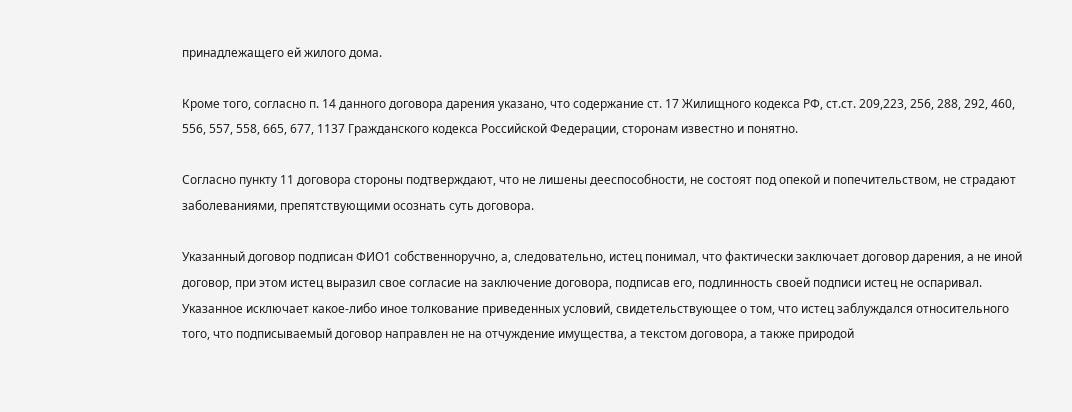принадлежащего ей жилого дома.

Кроме того, согласно п. 14 данного договора дарения указано, что содержание ст. 17 Жилищного кодекса РФ, ст.ст. 209,223, 256, 288, 292, 460, 556, 557, 558, 665, 677, 1137 Гражданского кодекса Российской Федерации, сторонам известно и понятно.

Согласно пункту 11 договора стороны подтверждают, что не лишены дееспособности, не состоят под опекой и попечительством, не страдают заболеваниями, препятствующими осознать суть договора.

Указанный договор подписан ФИО1 собственноручно, а, следовательно, истец понимал, что фактически заключает договор дарения, а не иной договор, при этом истец выразил свое согласие на заключение договора, подписав его, подлинность своей подписи истец не оспаривал. Указанное исключает какое-либо иное толкование приведенных условий, свидетельствующее о том, что истец заблуждался относительного того, что подписываемый договор направлен не на отчуждение имущества, а текстом договора, а также природой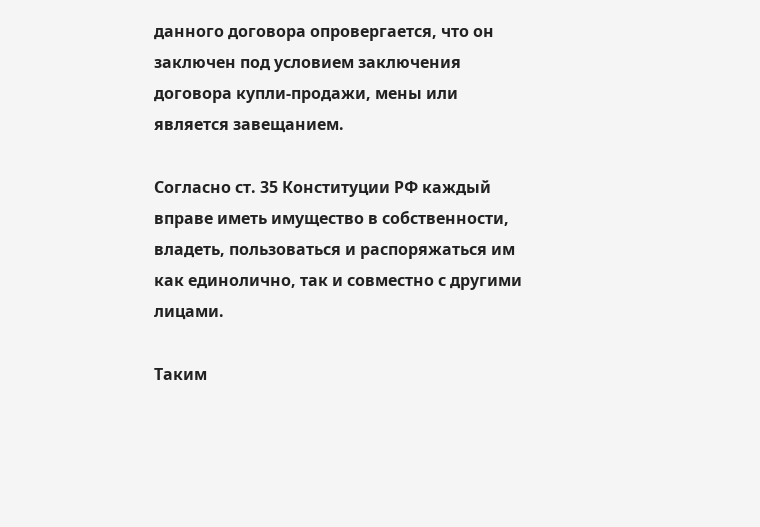данного договора опровергается, что он заключен под условием заключения договора купли-продажи, мены или является завещанием.

Согласно ст. 35 Конституции РФ каждый вправе иметь имущество в собственности, владеть, пользоваться и распоряжаться им как единолично, так и совместно с другими лицами.

Таким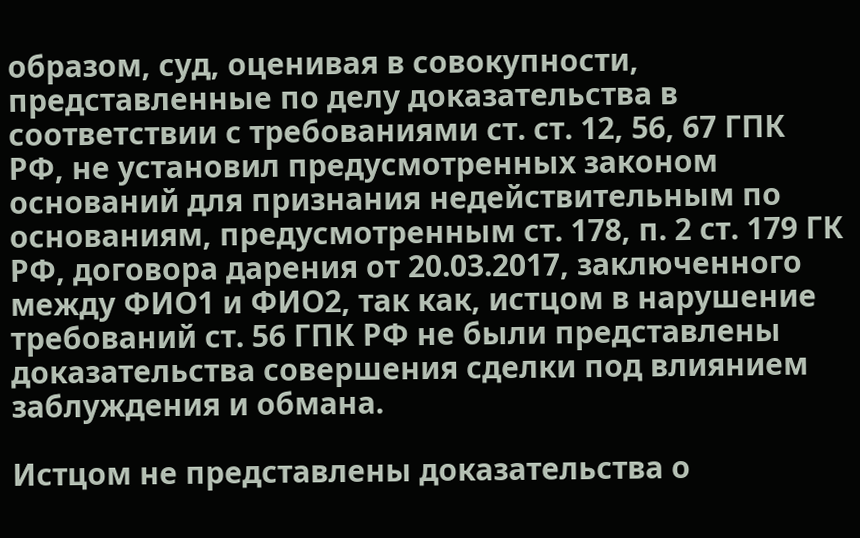образом, суд, оценивая в совокупности, представленные по делу доказательства в соответствии с требованиями ст. ст. 12, 56, 67 ГПК РФ, не установил предусмотренных законом оснований для признания недействительным по основаниям, предусмотренным ст. 178, п. 2 ст. 179 ГК РФ, договора дарения от 20.03.2017, заключенного между ФИО1 и ФИО2, так как, истцом в нарушение требований ст. 56 ГПК РФ не были представлены доказательства совершения сделки под влиянием заблуждения и обмана.

Истцом не представлены доказательства о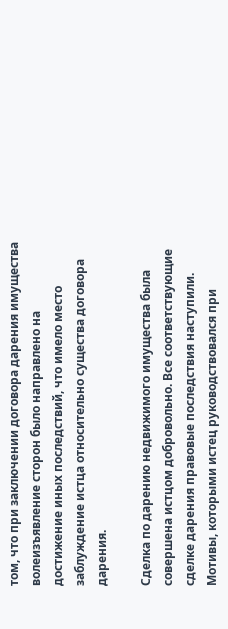том, что при заключении договора дарения имущества волеизъявление сторон было направлено на достижение иных последствий, что имело место заблуждение истца относительно существа договора дарения.

Сделка по дарению недвижимого имущества была совершена истцом добровольно. Все соответствующие сделке дарения правовые последствия наступили. Мотивы, которыми истец руководствовался при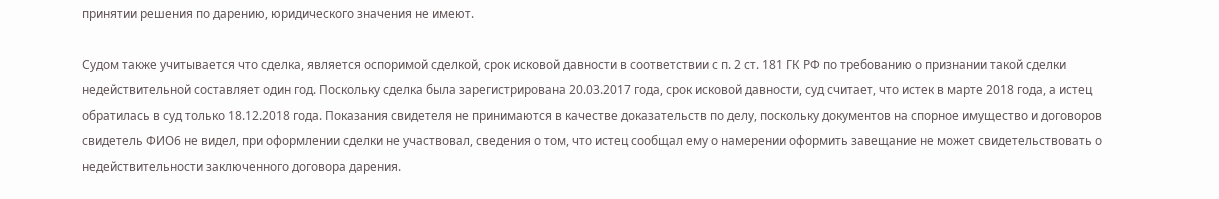принятии решения по дарению, юридического значения не имеют.

Судом также учитывается что сделка, является оспоримой сделкой, срок исковой давности в соответствии с п. 2 ст. 181 ГК РФ по требованию о признании такой сделки недействительной составляет один год. Поскольку сделка была зарегистрирована 20.03.2017 года, срок исковой давности, суд считает, что истек в марте 2018 года, а истец обратилась в суд только 18.12.2018 года. Показания свидетеля не принимаются в качестве доказательств по делу, поскольку документов на спорное имущество и договоров свидетель ФИО6 не видел, при оформлении сделки не участвовал, сведения о том, что истец сообщал ему о намерении оформить завещание не может свидетельствовать о недействительности заключенного договора дарения.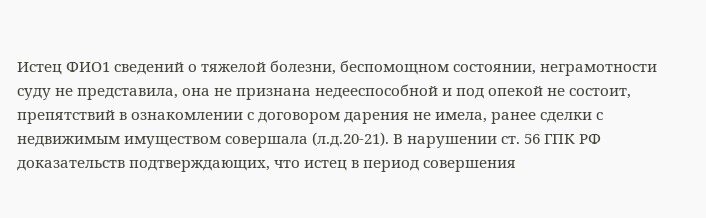Истец ФИО1 сведений о тяжелой болезни, беспомощном состоянии, неграмотности суду не представила, она не признана недееспособной и под опекой не состоит, препятствий в ознакомлении с договором дарения не имела, ранее сделки с недвижимым имуществом совершала (л.д.20-21). В нарушении ст. 56 ГПК РФ доказательств подтверждающих, что истец в период совершения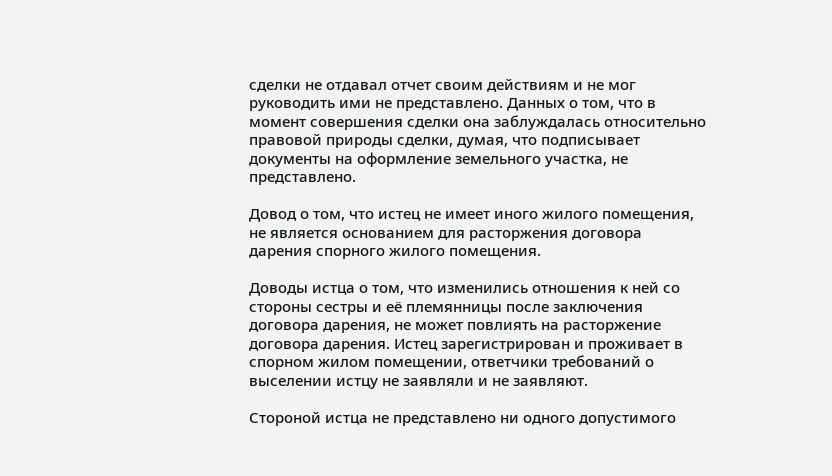сделки не отдавал отчет своим действиям и не мог руководить ими не представлено. Данных о том, что в момент совершения сделки она заблуждалась относительно правовой природы сделки, думая, что подписывает документы на оформление земельного участка, не представлено.

Довод о том, что истец не имеет иного жилого помещения, не является основанием для расторжения договора дарения спорного жилого помещения.

Доводы истца о том, что изменились отношения к ней со стороны сестры и её племянницы после заключения договора дарения, не может повлиять на расторжение договора дарения. Истец зарегистрирован и проживает в спорном жилом помещении, ответчики требований о выселении истцу не заявляли и не заявляют.

Стороной истца не представлено ни одного допустимого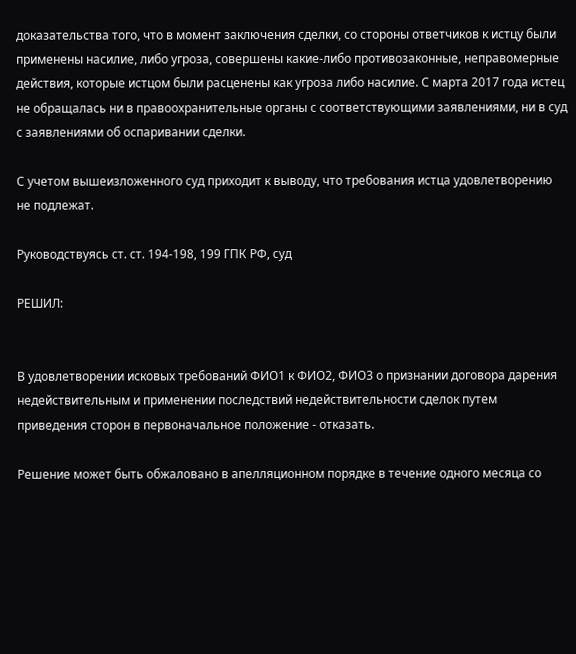доказательства того, что в момент заключения сделки, со стороны ответчиков к истцу были применены насилие, либо угроза, совершены какие-либо противозаконные, неправомерные действия, которые истцом были расценены как угроза либо насилие. С марта 2017 года истец не обращалась ни в правоохранительные органы с соответствующими заявлениями, ни в суд с заявлениями об оспаривании сделки.

С учетом вышеизложенного суд приходит к выводу, что требования истца удовлетворению не подлежат.

Руководствуясь ст. ст. 194-198, 199 ГПК РФ, суд

РЕШИЛ:


В удовлетворении исковых требований ФИО1 к ФИО2, ФИО3 о признании договора дарения недействительным и применении последствий недействительности сделок путем приведения сторон в первоначальное положение - отказать.

Решение может быть обжаловано в апелляционном порядке в течение одного месяца со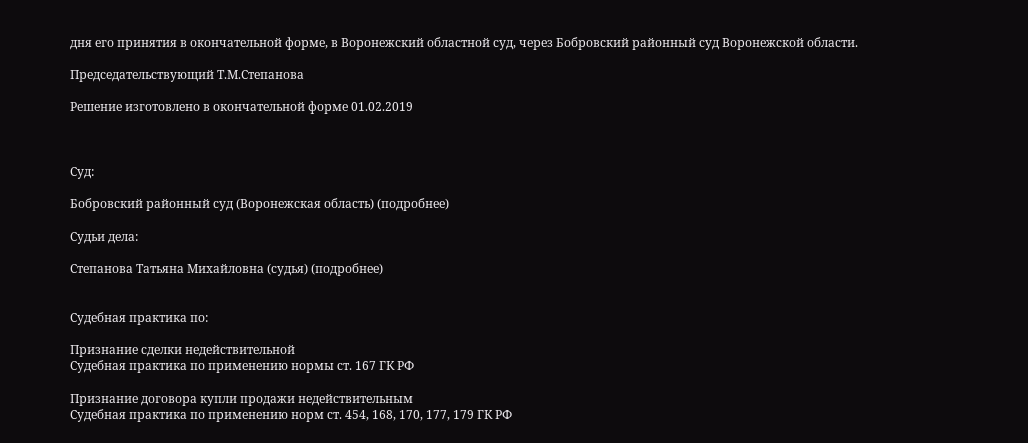дня его принятия в окончательной форме, в Воронежский областной суд, через Бобровский районный суд Воронежской области.

Председательствующий Т.М.Степанова

Решение изготовлено в окончательной форме 01.02.2019



Суд:

Бобровский районный суд (Воронежская область) (подробнее)

Судьи дела:

Степанова Татьяна Михайловна (судья) (подробнее)


Судебная практика по:

Признание сделки недействительной
Судебная практика по применению нормы ст. 167 ГК РФ

Признание договора купли продажи недействительным
Судебная практика по применению норм ст. 454, 168, 170, 177, 179 ГК РФ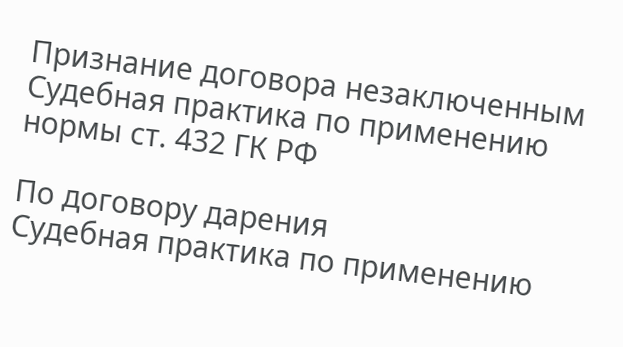Признание договора незаключенным
Судебная практика по применению нормы ст. 432 ГК РФ

По договору дарения
Судебная практика по применению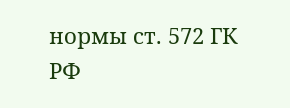нормы ст. 572 ГК РФ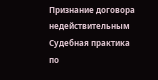Признание договора недействительным
Судебная практика по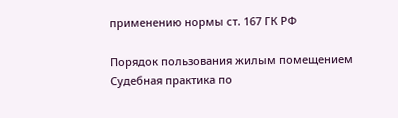применению нормы ст. 167 ГК РФ

Порядок пользования жилым помещением
Судебная практика по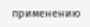применению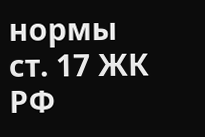нормы ст. 17 ЖК РФ